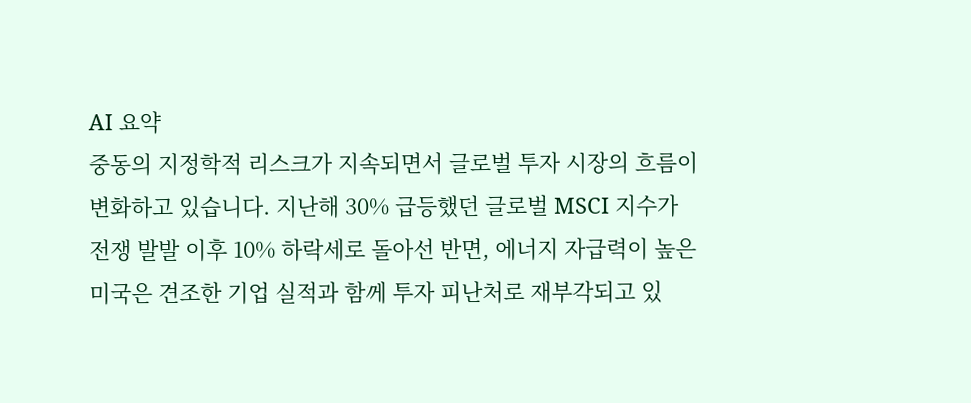AI 요약
중동의 지정학적 리스크가 지속되면서 글로벌 투자 시장의 흐름이 변화하고 있습니다. 지난해 30% 급등했던 글로벌 MSCI 지수가 전쟁 발발 이후 10% 하락세로 돌아선 반면, 에너지 자급력이 높은 미국은 견조한 기업 실적과 함께 투자 피난처로 재부각되고 있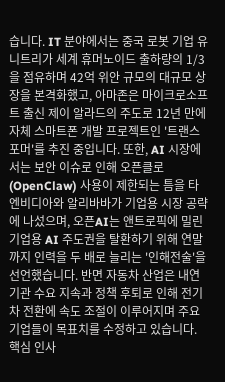습니다. IT 분야에서는 중국 로봇 기업 유니트리가 세계 휴머노이드 출하량의 1/3을 점유하며 42억 위안 규모의 대규모 상장을 본격화했고, 아마존은 마이크로소프트 출신 제이 알라드의 주도로 12년 만에 자체 스마트폰 개발 프로젝트인 '트랜스포머'를 추진 중입니다. 또한, AI 시장에서는 보안 이슈로 인해 오픈클로(OpenClaw) 사용이 제한되는 틈을 타 엔비디아와 알리바바가 기업용 시장 공략에 나섰으며, 오픈AI는 앤트로픽에 밀린 기업용 AI 주도권을 탈환하기 위해 연말까지 인력을 두 배로 늘리는 '인해전술'을 선언했습니다. 반면 자동차 산업은 내연기관 수요 지속과 정책 후퇴로 인해 전기차 전환에 속도 조절이 이루어지며 주요 기업들이 목표치를 수정하고 있습니다.
핵심 인사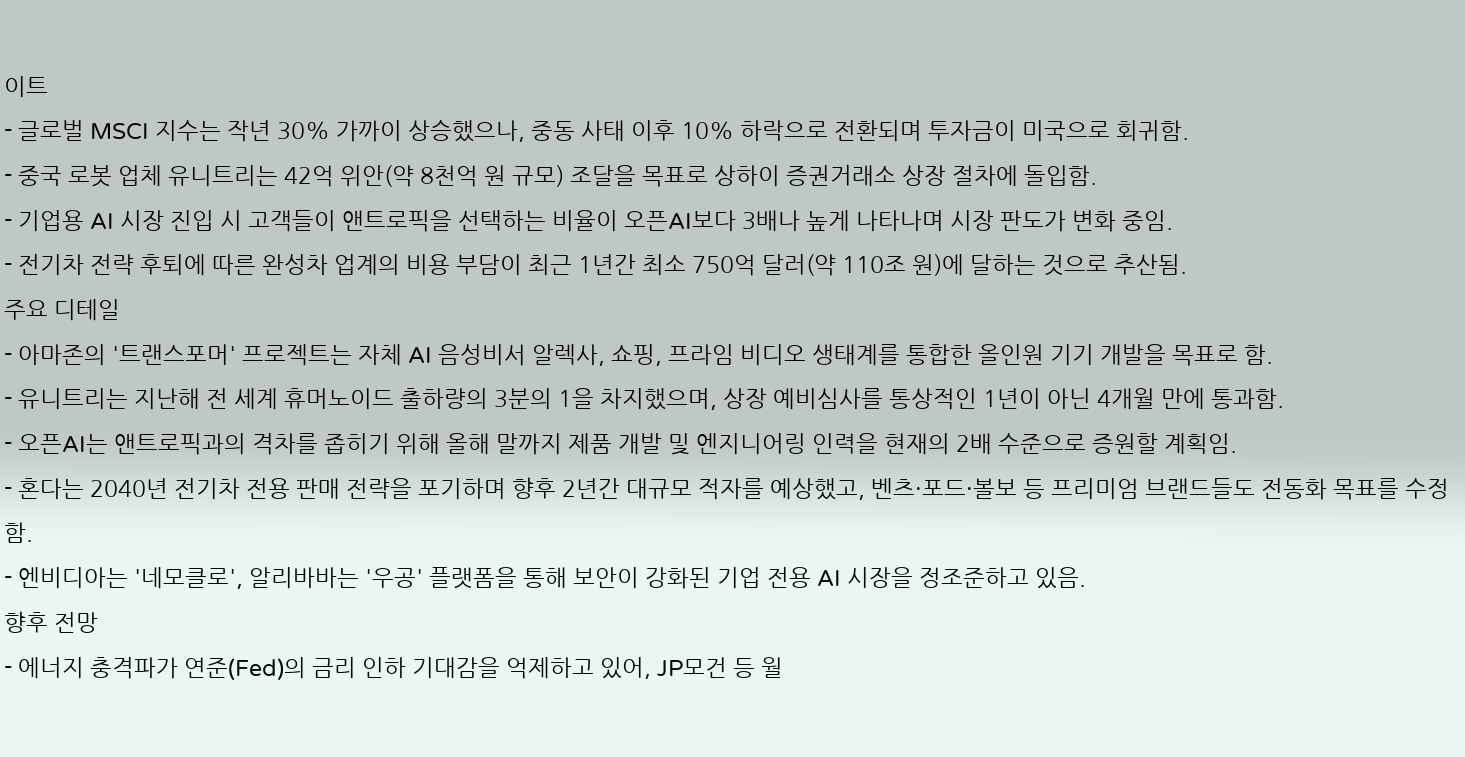이트
- 글로벌 MSCI 지수는 작년 30% 가까이 상승했으나, 중동 사태 이후 10% 하락으로 전환되며 투자금이 미국으로 회귀함.
- 중국 로봇 업체 유니트리는 42억 위안(약 8천억 원 규모) 조달을 목표로 상하이 증권거래소 상장 절차에 돌입함.
- 기업용 AI 시장 진입 시 고객들이 앤트로픽을 선택하는 비율이 오픈AI보다 3배나 높게 나타나며 시장 판도가 변화 중임.
- 전기차 전략 후퇴에 따른 완성차 업계의 비용 부담이 최근 1년간 최소 750억 달러(약 110조 원)에 달하는 것으로 추산됨.
주요 디테일
- 아마존의 '트랜스포머' 프로젝트는 자체 AI 음성비서 알렉사, 쇼핑, 프라임 비디오 생태계를 통합한 올인원 기기 개발을 목표로 함.
- 유니트리는 지난해 전 세계 휴머노이드 출하량의 3분의 1을 차지했으며, 상장 예비심사를 통상적인 1년이 아닌 4개월 만에 통과함.
- 오픈AI는 앤트로픽과의 격차를 좁히기 위해 올해 말까지 제품 개발 및 엔지니어링 인력을 현재의 2배 수준으로 증원할 계획임.
- 혼다는 2040년 전기차 전용 판매 전략을 포기하며 향후 2년간 대규모 적자를 예상했고, 벤츠·포드·볼보 등 프리미엄 브랜드들도 전동화 목표를 수정함.
- 엔비디아는 '네모클로', 알리바바는 '우공' 플랫폼을 통해 보안이 강화된 기업 전용 AI 시장을 정조준하고 있음.
향후 전망
- 에너지 충격파가 연준(Fed)의 금리 인하 기대감을 억제하고 있어, JP모건 등 월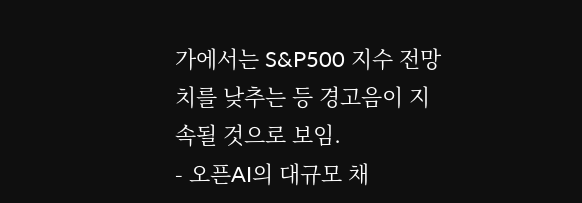가에서는 S&P500 지수 전망치를 낮추는 등 경고음이 지속될 것으로 보임.
- 오픈AI의 대규모 채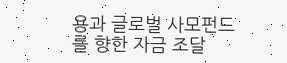용과 글로벌 사모펀드를 향한 자금 조달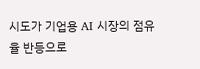시도가 기업용 AI 시장의 점유율 반등으로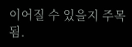이어질 수 있을지 주목됨.